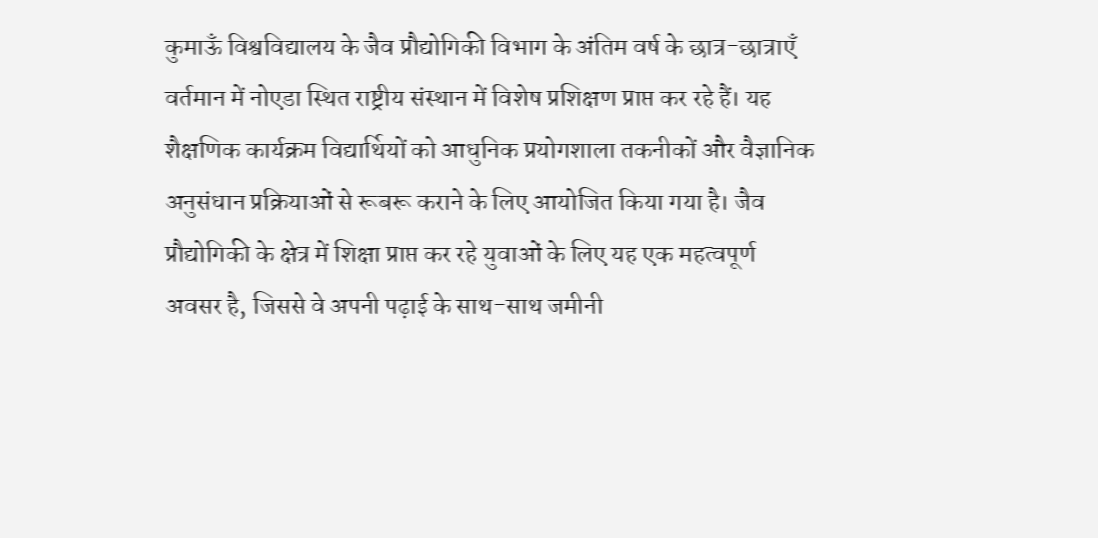कुमाऊँ विश्वविद्यालय के जैव प्रौद्योगिकी विभाग के अंतिम वर्ष के छात्र-छात्राएँ वर्तमान में नोएडा स्थित राष्ट्रीय संस्थान में विशेष प्रशिक्षण प्राप्त कर रहे हैं। यह शैक्षणिक कार्यक्रम विद्यार्थियों को आधुनिक प्रयोगशाला तकनीकों और वैज्ञानिक अनुसंधान प्रक्रियाओं से रूबरू कराने के लिए आयोजित किया गया है। जैव प्रौद्योगिकी के क्षेत्र में शिक्षा प्राप्त कर रहे युवाओं के लिए यह एक महत्वपूर्ण अवसर है, जिससे वे अपनी पढ़ाई के साथ-साथ जमीनी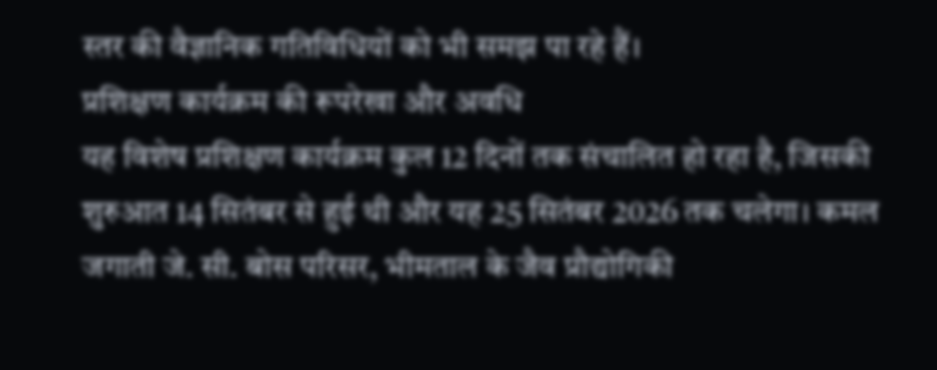स्तर की वैज्ञानिक गतिविधियों को भी समझ पा रहे हैं।
प्रशिक्षण कार्यक्रम की रूपरेखा और अवधि
यह विशेष प्रशिक्षण कार्यक्रम कुल 12 दिनों तक संचालित हो रहा है, जिसकी शुरुआत 14 सितंबर से हुई थी और यह 25 सितंबर 2026 तक चलेगा। कमल जगाती जे. सी. बोस परिसर, भीमताल के जैव प्रौद्योगिकी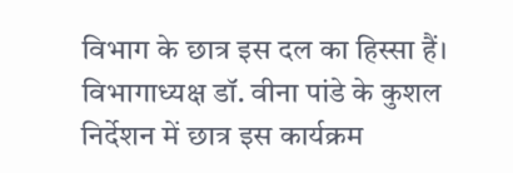विभाग के छात्र इस दल का हिस्सा हैं। विभागाध्यक्ष डॉ. वीना पांडे के कुशल निर्देशन में छात्र इस कार्यक्रम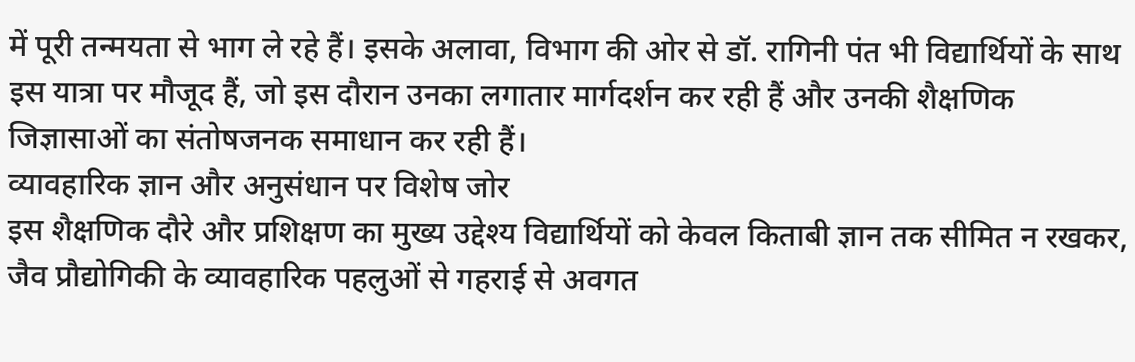में पूरी तन्मयता से भाग ले रहे हैं। इसके अलावा, विभाग की ओर से डॉ. रागिनी पंत भी विद्यार्थियों के साथ इस यात्रा पर मौजूद हैं, जो इस दौरान उनका लगातार मार्गदर्शन कर रही हैं और उनकी शैक्षणिक जिज्ञासाओं का संतोषजनक समाधान कर रही हैं।
व्यावहारिक ज्ञान और अनुसंधान पर विशेष जोर
इस शैक्षणिक दौरे और प्रशिक्षण का मुख्य उद्देश्य विद्यार्थियों को केवल किताबी ज्ञान तक सीमित न रखकर, जैव प्रौद्योगिकी के व्यावहारिक पहलुओं से गहराई से अवगत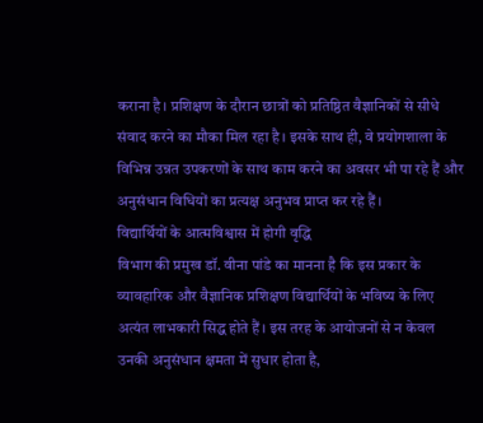कराना है। प्रशिक्षण के दौरान छात्रों को प्रतिष्ठित वैज्ञानिकों से सीधे संवाद करने का मौका मिल रहा है। इसके साथ ही, वे प्रयोगशाला के विभिन्न उन्नत उपकरणों के साथ काम करने का अवसर भी पा रहे हैं और अनुसंधान विधियों का प्रत्यक्ष अनुभव प्राप्त कर रहे हैं।
विद्यार्थियों के आत्मविश्वास में होगी वृद्धि
विभाग की प्रमुख डॉ. वीना पांडे का मानना है कि इस प्रकार के व्यावहारिक और वैज्ञानिक प्रशिक्षण विद्यार्थियों के भविष्य के लिए अत्यंत लाभकारी सिद्ध होते हैं। इस तरह के आयोजनों से न केवल उनकी अनुसंधान क्षमता में सुधार होता है,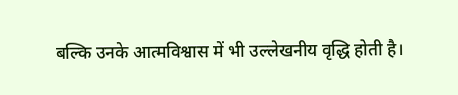बल्कि उनके आत्मविश्वास में भी उल्लेखनीय वृद्धि होती है।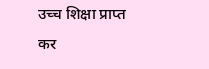उच्च शिक्षा प्राप्त कर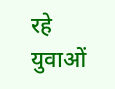रहे युवाओं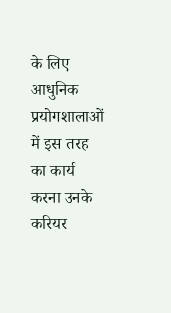के लिए आधुनिक प्रयोगशालाओं में इस तरह का कार्य करना उनके करियर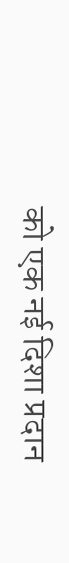को एक नई दिशा प्रदान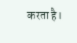करता है।